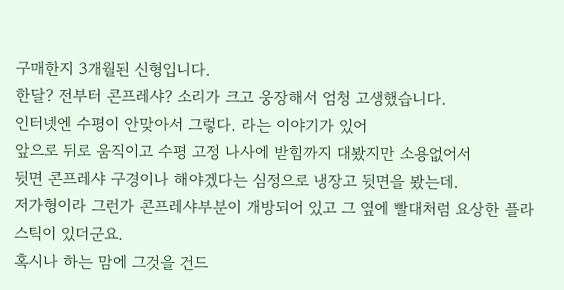구매한지 3개월된 신형입니다.
한달? 전부터 콘프레샤? 소리가 크고 웅장해서 엄청 고생했습니다.
인터넷엔 수평이 안맞아서 그렇다. 라는 이야기가 있어
앞으로 뒤로 움직이고 수평 고정 나사에 받힘까지 대봤지만 소용없어서
뒷면 콘프레샤 구경이나 해야겠다는 심정으로 냉장고 뒷면을 봤는데.
저가형이라 그런가 콘프레샤부분이 개방되어 있고 그 옆에 빨대처럼 요상한 플라스틱이 있더군요.
혹시나 하는 맘에 그것을 건드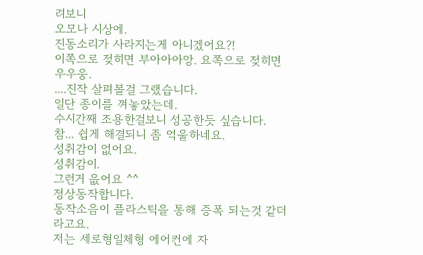려보니
오모나 시상에.
진동소리가 사라지는게 아니겠어요?!
이쪽으로 젖히면 부아아아앙. 요쪽으로 젖히면 우우웅.
....진작 살펴볼걸 그랬습니다.
일단 종이를 껴놓았는데.
수시간째 조용한걸보니 성공한듯 싶습니다.
참... 쉽게 해결되니 좀 억울하네요.
성취감이 없어요.
성취감이.
그런거 읎어요 ^^
정상동작합니다.
동작소음이 플라스틱을 통해 증폭 되는것 같더라고요.
저는 세로형일체형 에어컨에 자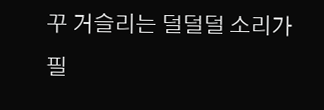꾸 거슬리는 덜덜덜 소리가 필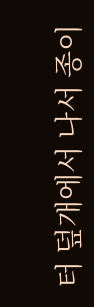터 덮개에서 나서 종이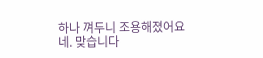하나 껴두니 조용해졌어요
네. 맞습니다